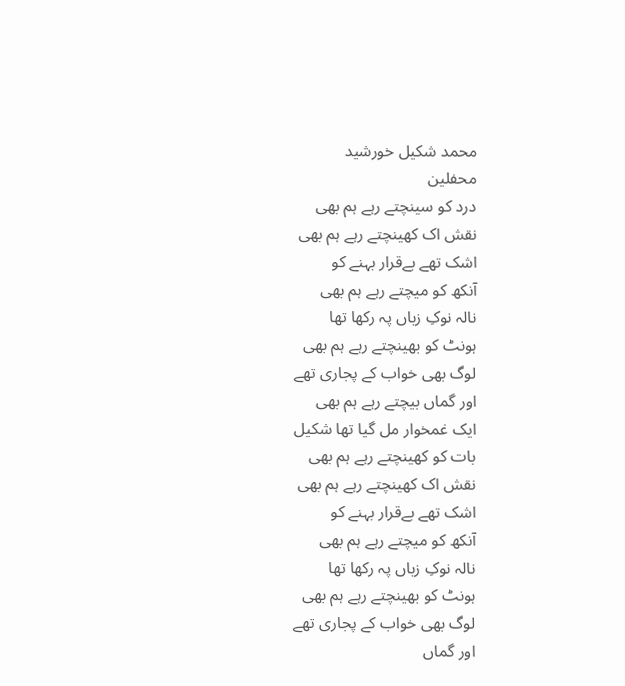محمد شکیل خورشید
محفلین
درد کو سینچتے رہے ہم بھی
نقش اک کھینچتے رہے ہم بھی
اشک تھے بےقرار بہنے کو
آنکھ کو میچتے رہے ہم بھی
نالہ نوکِ زباں پہ رکھا تھا
ہونٹ کو بھینچتے رہے ہم بھی
لوگ بھی خواب کے پجاری تھے
اور گماں بیچتے رہے ہم بھی
ایک غمخوار مل گیا تھا شکیل
بات کو کھینچتے رہے ہم بھی
نقش اک کھینچتے رہے ہم بھی
اشک تھے بےقرار بہنے کو
آنکھ کو میچتے رہے ہم بھی
نالہ نوکِ زباں پہ رکھا تھا
ہونٹ کو بھینچتے رہے ہم بھی
لوگ بھی خواب کے پجاری تھے
اور گماں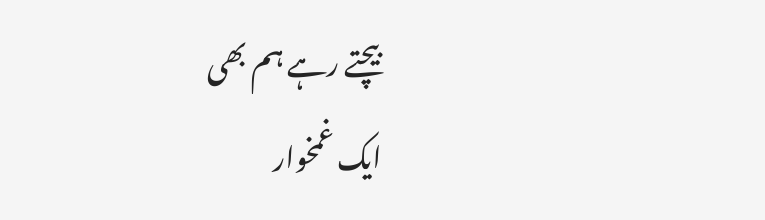بیچتے رہے ہم بھی
ایک غمخوار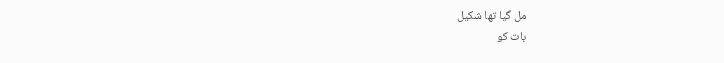مل گیا تھا شکیل
بات کو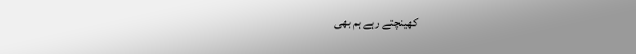کھینچتے رہے ہم بھی